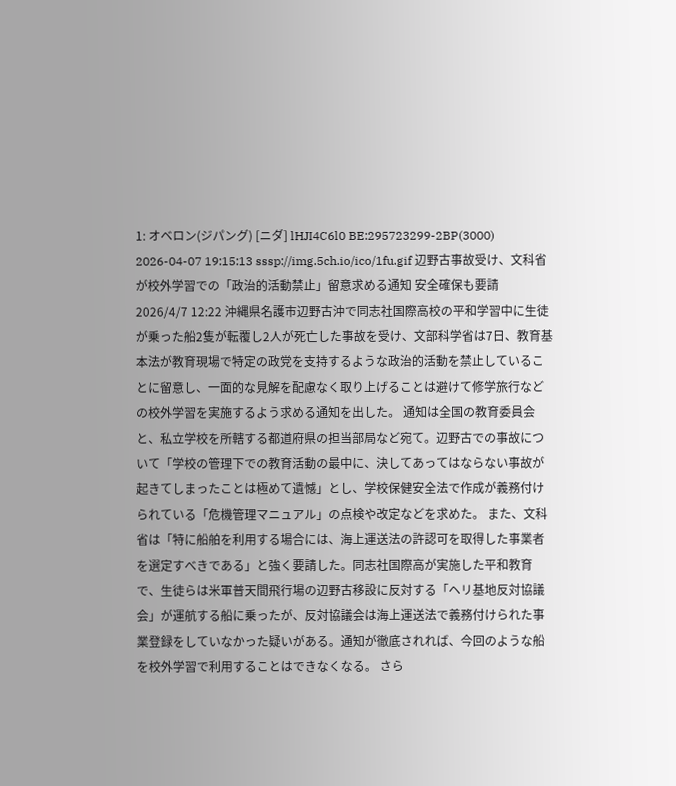1: オベロン(ジパング) [ニダ] lHJI4C6l0 BE:295723299-2BP(3000) 2026-04-07 19:15:13 sssp://img.5ch.io/ico/1fu.gif 辺野古事故受け、文科省が校外学習での「政治的活動禁止」留意求める通知 安全確保も要請 2026/4/7 12:22 沖縄県名護市辺野古沖で同志社国際高校の平和学習中に生徒が乗った船2隻が転覆し2人が死亡した事故を受け、文部科学省は7日、教育基本法が教育現場で特定の政党を支持するような政治的活動を禁止していることに留意し、一面的な見解を配慮なく取り上げることは避けて修学旅行などの校外学習を実施するよう求める通知を出した。 通知は全国の教育委員会と、私立学校を所轄する都道府県の担当部局など宛て。辺野古での事故について「学校の管理下での教育活動の最中に、決してあってはならない事故が起きてしまったことは極めて遺憾」とし、学校保健安全法で作成が義務付けられている「危機管理マニュアル」の点検や改定などを求めた。 また、文科省は「特に船舶を利用する場合には、海上運送法の許認可を取得した事業者を選定すべきである」と強く要請した。同志社国際高が実施した平和教育で、生徒らは米軍普天間飛行場の辺野古移設に反対する「ヘリ基地反対協議会」が運航する船に乗ったが、反対協議会は海上運送法で義務付けられた事業登録をしていなかった疑いがある。通知が徹底されれば、今回のような船を校外学習で利用することはできなくなる。 さら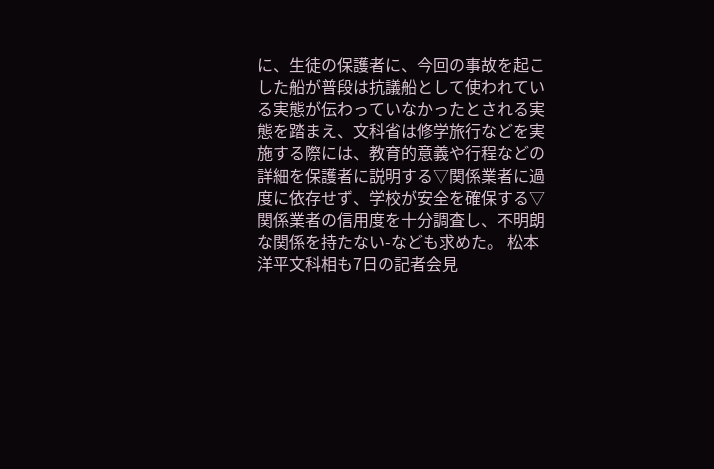に、生徒の保護者に、今回の事故を起こした船が普段は抗議船として使われている実態が伝わっていなかったとされる実態を踏まえ、文科省は修学旅行などを実施する際には、教育的意義や行程などの詳細を保護者に説明する▽関係業者に過度に依存せず、学校が安全を確保する▽関係業者の信用度を十分調査し、不明朗な関係を持たない-なども求めた。 松本洋平文科相も7日の記者会見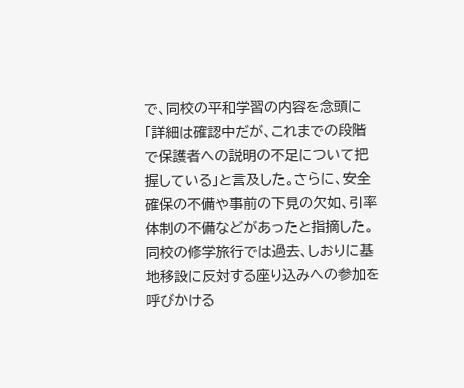で、同校の平和学習の内容を念頭に「詳細は確認中だが、これまでの段階で保護者への説明の不足について把握している」と言及した。さらに、安全確保の不備や事前の下見の欠如、引率体制の不備などがあったと指摘した。 同校の修学旅行では過去、しおりに基地移設に反対する座り込みへの参加を呼びかける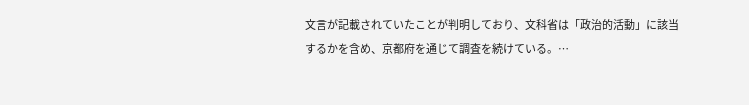文言が記載されていたことが判明しており、文科省は「政治的活動」に該当するかを含め、京都府を通じて調査を続けている。…